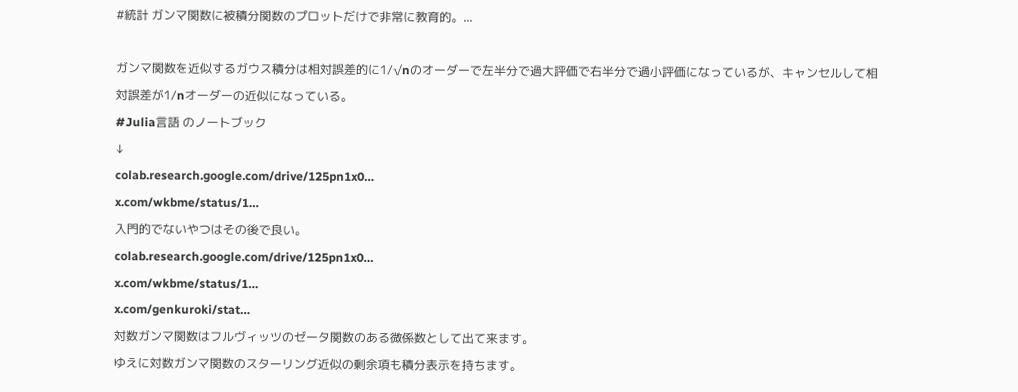#統計 ガンマ関数に被積分関数のプロットだけで非常に教育的。...

ガンマ関数を近似するガウス積分は相対誤差的に1/√nのオーダーで左半分で過大評価で右半分で過小評価になっているが、キャンセルして相対誤差が1/nオーダーの近似になっている。
#Julia言語 のノートブック
↓
colab.research.google.com/drive/125pn1x0…
x.com/wkbme/status/1…
入門的でないやつはその後で良い。
colab.research.google.com/drive/125pn1x0…
x.com/wkbme/status/1…
x.com/genkuroki/stat…
対数ガンマ関数はフルヴィッツのゼータ関数のある微係数として出て来ます。
ゆえに対数ガンマ関数のスターリング近似の剰余項も積分表示を持ちます。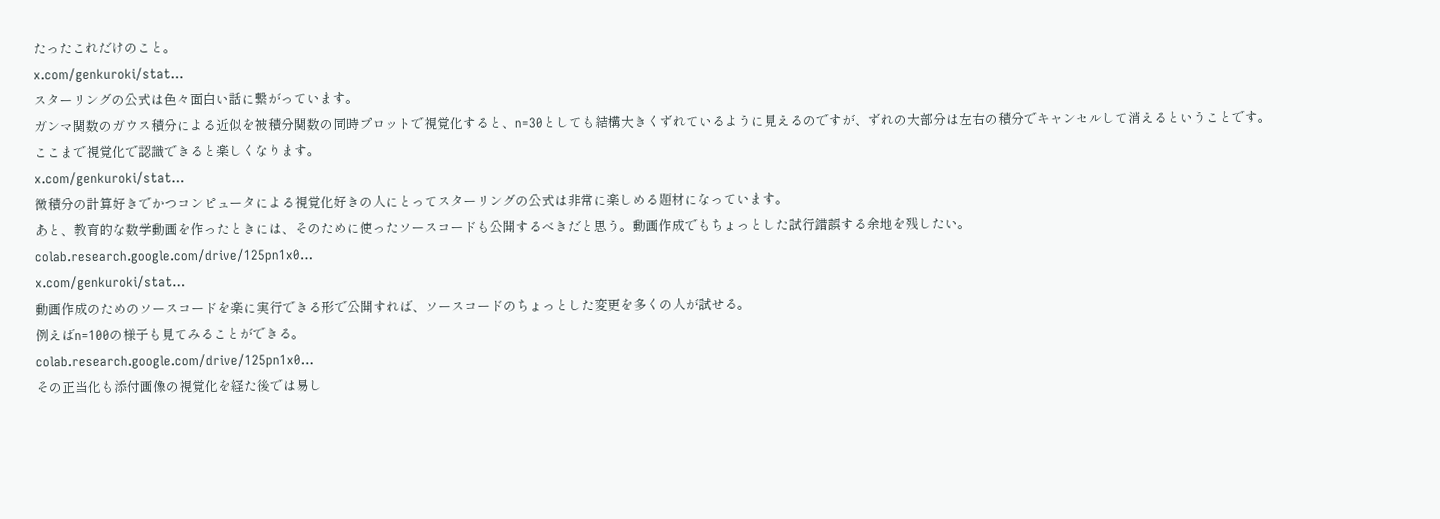たったこれだけのこと。
x.com/genkuroki/stat…
スターリングの公式は色々面白い話に繋がっています。
ガンマ関数のガウス積分による近似を被積分関数の同時プロットで視覚化すると、n=30としても結構大きくずれているように見えるのですが、ずれの大部分は左右の積分でキャンセルして消えるということです。
ここまで視覚化で認識できると楽しくなります。
x.com/genkuroki/stat…
微積分の計算好きでかつコンピュータによる視覚化好きの人にとってスターリングの公式は非常に楽しめる題材になっています。
あと、教育的な数学動画を作ったときには、そのために使ったソースコードも公開するべきだと思う。動画作成でもちょっとした試行錯誤する余地を残したい。
colab.research.google.com/drive/125pn1x0…
x.com/genkuroki/stat…
動画作成のためのソースコードを楽に実行できる形で公開すれば、ソースコードのちょっとした変更を多くの人が試せる。
例えばn=100の様子も見てみることができる。
colab.research.google.com/drive/125pn1x0…
その正当化も添付画像の視覚化を経た後では易し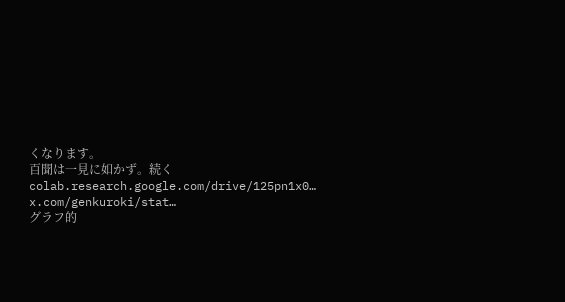くなります。
百聞は一見に如かず。続く
colab.research.google.com/drive/125pn1x0…
x.com/genkuroki/stat…
グラフ的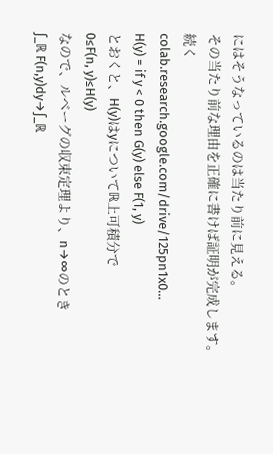にはそうなっているのは当たり前に見える。
その当たり前な理由を正確に書けば証明が完成します。続く
colab.research.google.com/drive/125pn1x0…
H(y) = if y < 0 then G(y) else F(1, y)
とおくと、H(y)はyについてℝ上可積分で
0≤F(n, y)≤H(y)
なので、ルベーグの収束定理より、n→∞のとき
∫_ℝ F(n,y)dy→∫_ℝ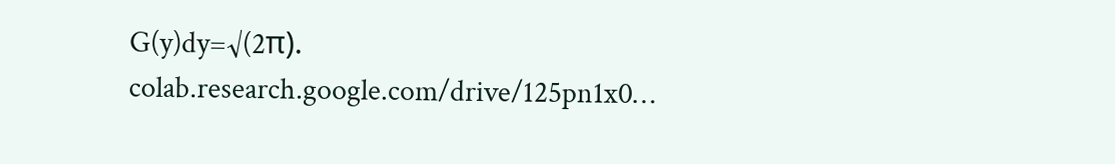G(y)dy=√(2π).
colab.research.google.com/drive/125pn1x0…